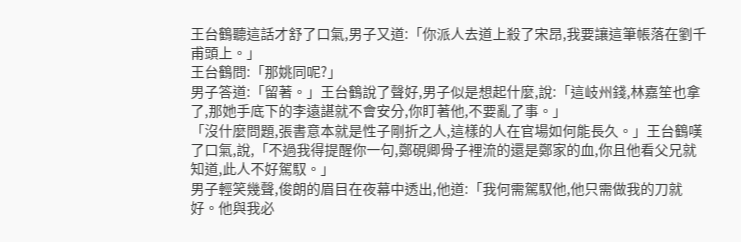王台鶴聽這話才舒了口氣,男子又道:「你派人去道上殺了宋昂,我要讓這筆帳落在劉千甫頭上。」
王台鶴問:「那姚同呢?」
男子答道:「留著。」王台鶴說了聲好,男子似是想起什麼,說:「這岐州錢,林嘉笙也拿了,那她手底下的李遠諶就不會安分,你盯著他,不要亂了事。」
「沒什麼問題,張書意本就是性子剛折之人,這樣的人在官場如何能長久。」王台鶴嘆了口氣,說,「不過我得提醒你一句,鄭硯卿骨子裡流的還是鄭家的血,你且他看父兄就知道,此人不好駕馭。」
男子輕笑幾聲,俊朗的眉目在夜幕中透出,他道:「我何需駕馭他,他只需做我的刀就好。他與我必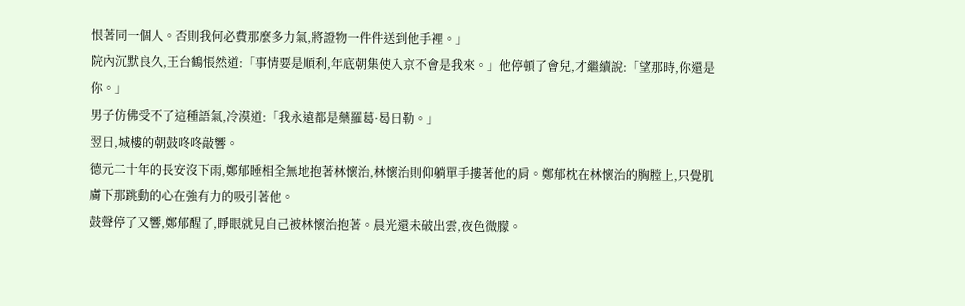恨著同一個人。否則我何必費那麼多力氣,將證物一件件送到他手裡。」
院內沉默良久,王台鶴悵然道:「事情要是順利,年底朝集使入京不會是我來。」他停頓了會兒,才繼續說:「望那時,你還是你。」
男子仿佛受不了這種語氣,冷漠道:「我永遠都是藥羅葛·曷日勒。」
翌日,城樓的朝鼓咚咚敲響。
德元二十年的長安沒下雨,鄭郁睡相全無地抱著林懷治,林懷治則仰躺單手摟著他的肩。鄭郁枕在林懷治的胸膛上,只覺肌膚下那跳動的心在強有力的吸引著他。
鼓聲停了又響,鄭郁醒了,睜眼就見自己被林懷治抱著。晨光還未破出雲,夜色微朦。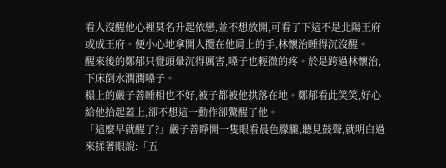看人沒醒他心裡莫名升起依戀,並不想放開,可看了下這不是北陽王府或成王府。便小心地拿開人攬在他肩上的手,林懷治睡得沉沒醒。
醒來後的鄭郁只覺頭暈沉得厲害,嗓子也輕微的疼。於是跨過林懷治,下床倒水潤潤嗓子。
榻上的嚴子善睡相也不好,被子都被他拱落在地。鄭郁看此笑笑,好心給他拾起蓋上,卻不想這一動作卻驚醒了他。
「這麼早就醒了?」嚴子善睜開一隻眼看晨色朦朧,聽見鼓聲,就明白過來揉著眼說:「五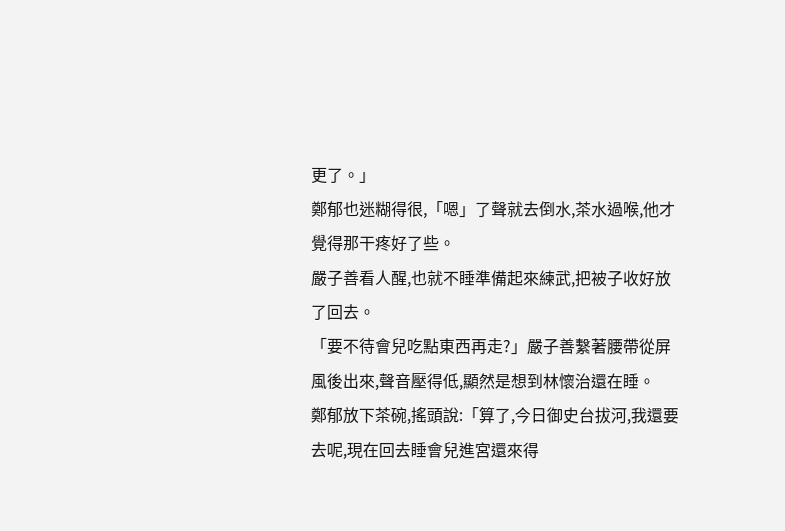更了。」
鄭郁也迷糊得很,「嗯」了聲就去倒水,茶水過喉,他才覺得那干疼好了些。
嚴子善看人醒,也就不睡準備起來練武,把被子收好放了回去。
「要不待會兒吃點東西再走?」嚴子善繫著腰帶從屏風後出來,聲音壓得低,顯然是想到林懷治還在睡。
鄭郁放下茶碗,搖頭說:「算了,今日御史台拔河,我還要去呢,現在回去睡會兒進宮還來得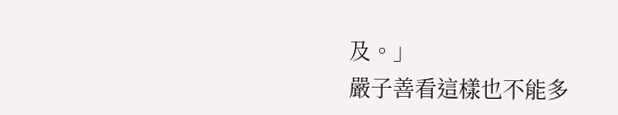及。」
嚴子善看這樣也不能多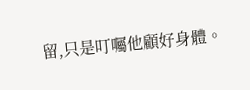留,只是叮囑他顧好身體。